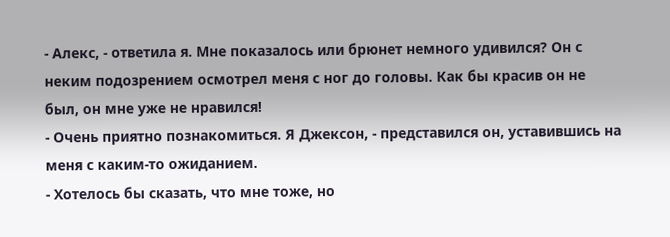- Алекс, - ответила я. Мне показалось или брюнет немного удивился? Он с неким подозрением осмотрел меня с ног до головы. Как бы красив он не был, он мне уже не нравился!
- Очень приятно познакомиться. Я Джексон, - представился он, уставившись на меня с каким-то ожиданием.
- Хотелось бы сказать, что мне тоже, но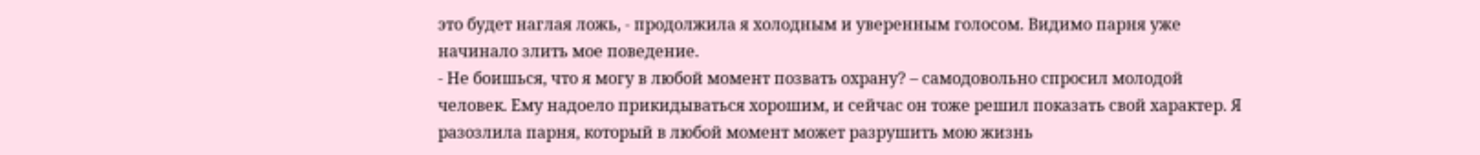это будет наглая ложь, - продолжила я холодным и уверенным голосом. Видимо парня уже начинало злить мое поведение.
- Не боишься, что я могу в любой момент позвать охрану? – самодовольно спросил молодой человек. Ему надоело прикидываться хорошим, и сейчас он тоже решил показать свой характер. Я разозлила парня, который в любой момент может разрушить мою жизнь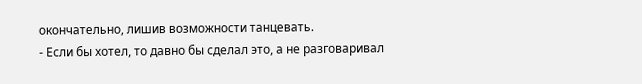окончательно, лишив возможности танцевать.
- Если бы хотел, то давно бы сделал это, а не разговаривал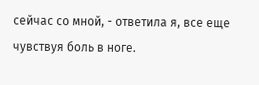сейчас со мной, - ответила я, все еще чувствуя боль в ноге.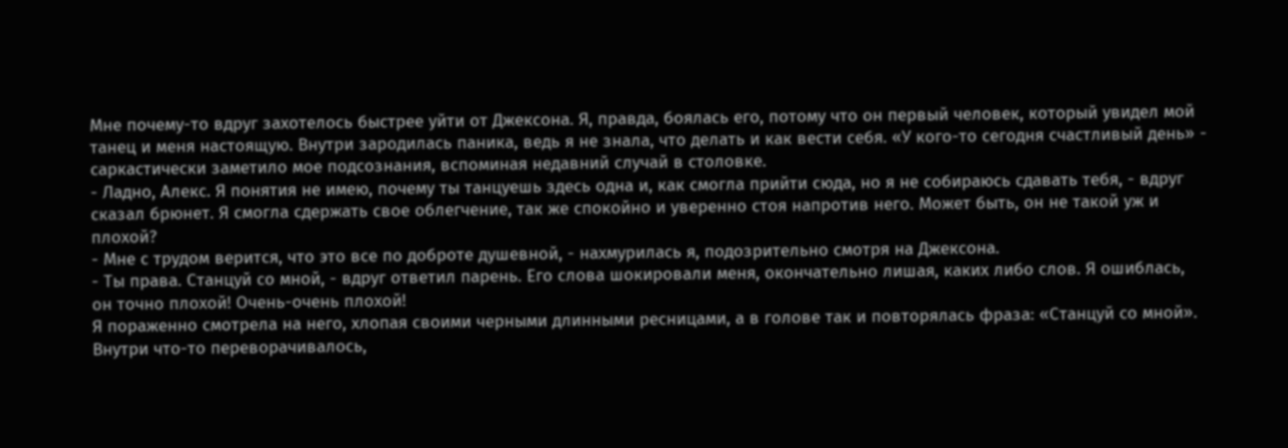Мне почему-то вдруг захотелось быстрее уйти от Джексона. Я, правда, боялась его, потому что он первый человек, который увидел мой танец и меня настоящую. Внутри зародилась паника, ведь я не знала, что делать и как вести себя. «У кого-то сегодня счастливый день» - саркастически заметило мое подсознания, вспоминая недавний случай в столовке.
- Ладно, Алекс. Я понятия не имею, почему ты танцуешь здесь одна и, как смогла прийти сюда, но я не собираюсь сдавать тебя, - вдруг сказал брюнет. Я смогла сдержать свое облегчение, так же спокойно и уверенно стоя напротив него. Может быть, он не такой уж и плохой?
- Мне с трудом верится, что это все по доброте душевной, - нахмурилась я, подозрительно смотря на Джексона.
- Ты права. Станцуй со мной, - вдруг ответил парень. Его слова шокировали меня, окончательно лишая, каких либо слов. Я ошиблась, он точно плохой! Очень-очень плохой!
Я пораженно смотрела на него, хлопая своими черными длинными ресницами, а в голове так и повторялась фраза: «Станцуй со мной». Внутри что-то переворачивалось,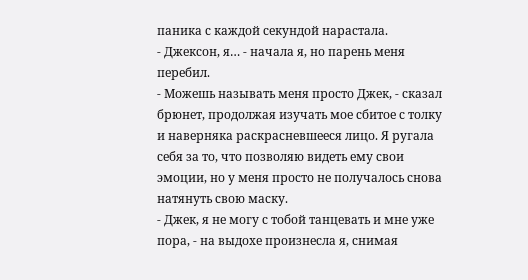паника с каждой секундой нарастала.
- Джексон, я… - начала я, но парень меня перебил.
- Можешь называть меня просто Джек, - сказал брюнет, продолжая изучать мое сбитое с толку и наверняка раскрасневшееся лицо. Я ругала себя за то, что позволяю видеть ему свои эмоции, но у меня просто не получалось снова натянуть свою маску.
- Джек, я не могу с тобой танцевать и мне уже пора, - на выдохе произнесла я, снимая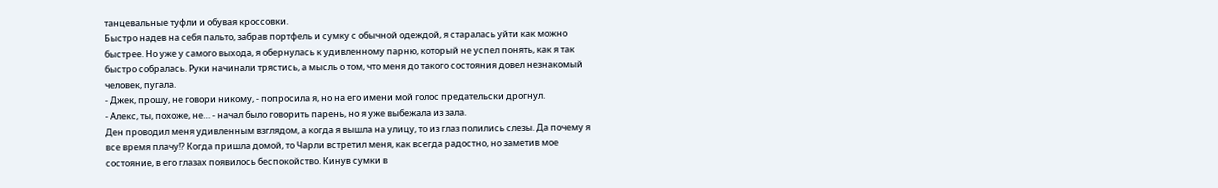танцевальные туфли и обувая кроссовки.
Быстро надев на себя пальто, забрав портфель и сумку с обычной одеждой, я старалась уйти как можно быстрее. Но уже у самого выхода, я обернулась к удивленному парню, который не успел понять, как я так быстро собралась. Руки начинали трястись, а мысль о том, что меня до такого состояния довел незнакомый человек, пугала.
- Джек, прошу, не говори никому, - попросила я, но на его имени мой голос предательски дрогнул.
- Алекс, ты, похоже, не… - начал было говорить парень, но я уже выбежала из зала.
Ден проводил меня удивленным взглядом, а когда я вышла на улицу, то из глаз полились слезы. Да почему я все время плачу!? Когда пришла домой, то Чарли встретил меня, как всегда радостно, но заметив мое состояние, в его глазах появилось беспокойство. Кинув сумки в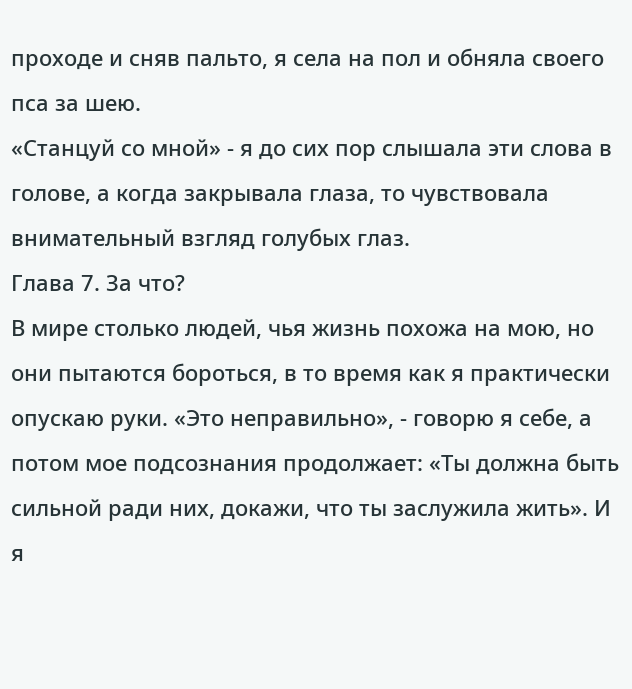проходе и сняв пальто, я села на пол и обняла своего пса за шею.
«Станцуй со мной» - я до сих пор слышала эти слова в голове, а когда закрывала глаза, то чувствовала внимательный взгляд голубых глаз.
Глава 7. За что?
В мире столько людей, чья жизнь похожа на мою, но они пытаются бороться, в то время как я практически опускаю руки. «Это неправильно», - говорю я себе, а потом мое подсознания продолжает: «Ты должна быть сильной ради них, докажи, что ты заслужила жить». И я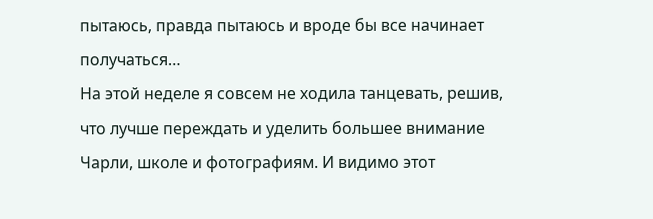пытаюсь, правда пытаюсь и вроде бы все начинает получаться…
На этой неделе я совсем не ходила танцевать, решив, что лучше переждать и уделить большее внимание Чарли, школе и фотографиям. И видимо этот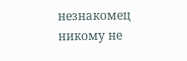незнакомец никому не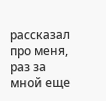рассказал про меня, раз за мной еще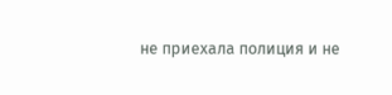не приехала полиция и не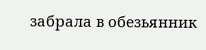забрала в обезьянник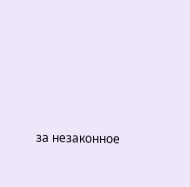за незаконное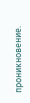проникновение.